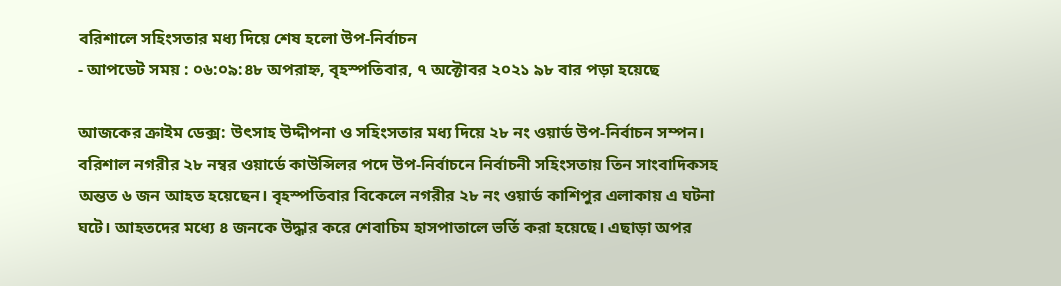বরিশালে সহিংসতার মধ্য দিয়ে শেষ হলো উপ-নির্বাচন
- আপডেট সময় : ০৬:০৯:৪৮ অপরাহ্ন, বৃহস্পতিবার, ৭ অক্টোবর ২০২১ ৯৮ বার পড়া হয়েছে

আজকের ক্রাইম ডেক্স: উৎসাহ উদ্দীপনা ও সহিংসতার মধ্য দিয়ে ২৮ নং ওয়ার্ড উপ-নির্বাচন সম্পন। বরিশাল নগরীর ২৮ নম্বর ওয়ার্ডে কাউন্সিলর পদে উপ-নির্বাচনে নির্বাচনী সহিংসতায় তিন সাংবাদিকসহ অন্তত ৬ জন আহত হয়েছেন। বৃহস্পতিবার বিকেলে নগরীর ২৮ নং ওয়ার্ড কাশিপুর এলাকায় এ ঘটনা ঘটে। আহতদের মধ্যে ৪ জনকে উদ্ধার করে শেবাচিম হাসপাতালে ভর্তি করা হয়েছে। এছাড়া অপর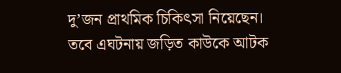দু’জন প্রাথমিক চিকিৎসা নিয়েছেন।
তবে এঘটনায় জড়িত কাউকে আটক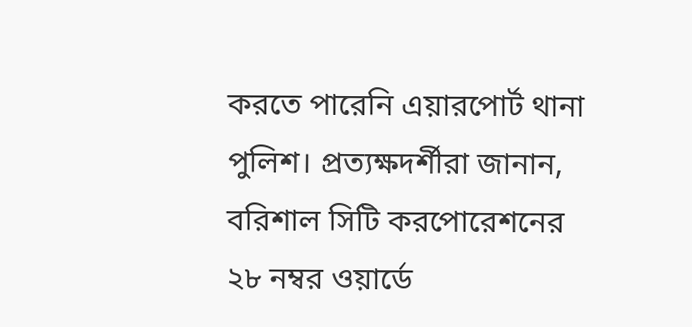করতে পারেনি এয়ারপোর্ট থানা পুলিশ। প্রত্যক্ষদর্শীরা জানান, বরিশাল সিটি করপোরেশনের ২৮ নম্বর ওয়ার্ডে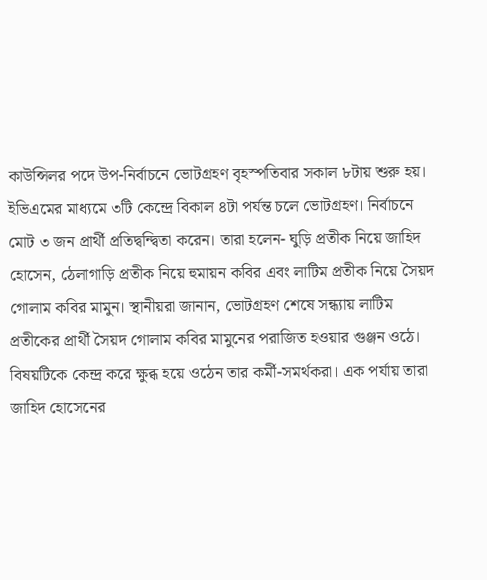কাউন্সিলর পদে উপ-নির্বাচনে ভোটগ্রহণ বৃহস্পতিবার সকাল ৮টায় শুরু হয়। ইভিএমের মাধ্যমে ৩টি কেন্দ্রে বিকাল ৪টা পর্যন্ত চলে ভোটগ্রহণ। নির্বাচনে মোট ৩ জন প্রার্থী প্রতিদ্বন্দ্বিতা করেন। তারা হলেন- ঘুড়ি প্রতীক নিয়ে জাহিদ হোসেন, ঠেলাগাড়ি প্রতীক নিয়ে হুমায়ন কবির এবং লাটিম প্রতীক নিয়ে সৈয়দ গোলাম কবির মামুন। স্থানীয়রা জানান, ভোটগ্রহণ শেষে সন্ধ্যায় লাটিম প্রতীকের প্রার্থী সৈয়দ গোলাম কবির মামুনের পরাজিত হওয়ার গুঞ্জন ওঠে। বিষয়টিকে কেন্দ্র করে ক্ষুব্ধ হয়ে ওঠেন তার কর্মী-সমর্থকরা। এক পর্যায় তারা জাহিদ হোসেনের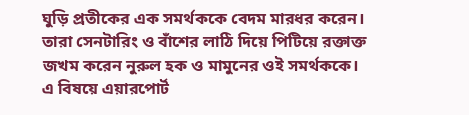ঘুড়ি প্রতীকের এক সমর্থককে বেদম মারধর করেন। তারা সেনটারিং ও বাঁশের লাঠি দিয়ে পিটিয়ে রক্তাক্ত জখম করেন নুরুল হক ও মামুনের ওই সমর্থককে।
এ বিষয়ে এয়ারপোর্ট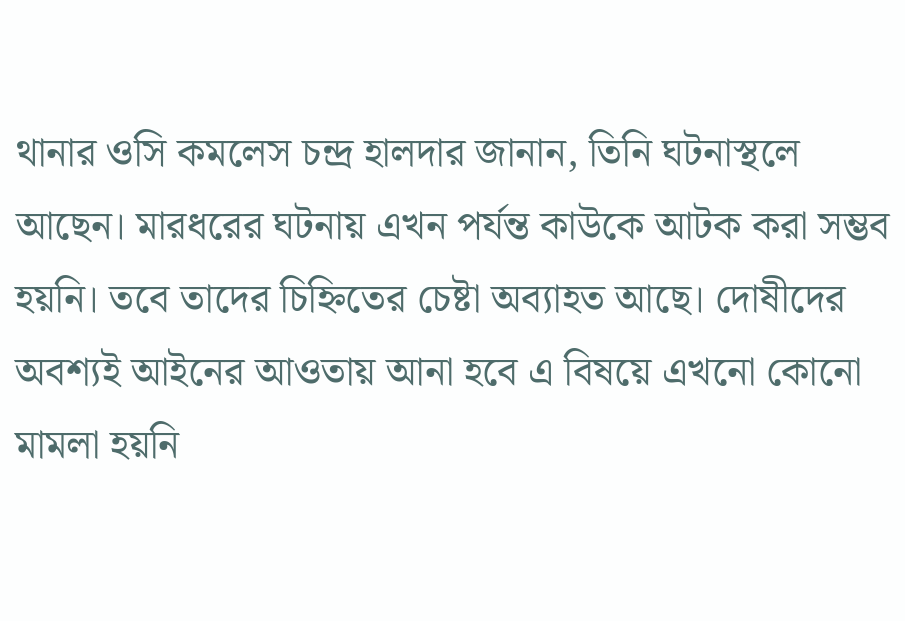থানার ওসি কমলেস চন্দ্র হালদার জানান, তিনি ঘটনাস্থলে আছেন। মারধরের ঘটনায় এখন পর্যন্ত কাউকে আটক করা সম্ভব হয়নি। তবে তাদের চিহ্নিতের চেষ্টা অব্যাহত আছে। দোষীদের অবশ্যই আইনের আওতায় আনা হবে এ বিষয়ে এখনো কোনো মামলা হয়নি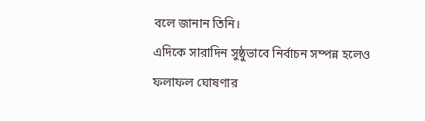বলে জানান তিনি।
এদিকে সারাদিন সুষ্ঠুভাবে নির্বাচন সম্পন্ন হলেও ফলাফল ঘোষণার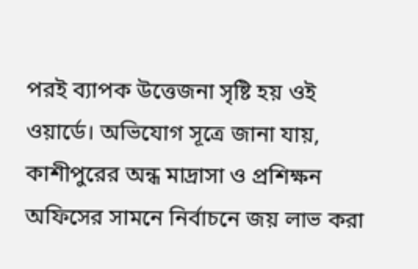পরই ব্যাপক উত্তেজনা সৃষ্টি হয় ওই ওয়ার্ডে। অভিযোগ সূত্রে জানা যায়, কাশীপুরের অন্ধ মাদ্রাসা ও প্রশিক্ষন অফিসের সামনে নির্বাচনে জয় লাভ করা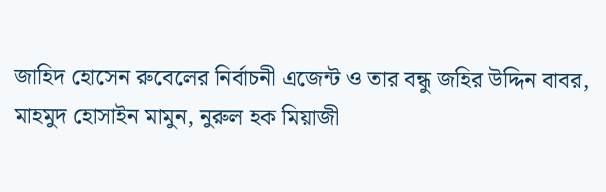জাহিদ হোসেন রুবেলের নির্বাচনী এজেন্ট ও তার বন্ধু জহির উদ্দিন বাবর, মাহমুদ হোসাইন মামুন, নুরুল হক মিয়াজী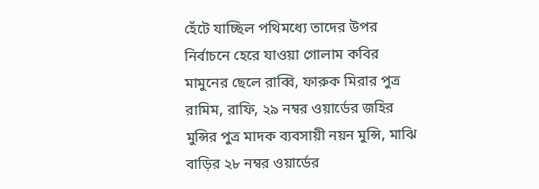হেঁটে যাচ্ছিল পথিমধ্যে তাদের উপর নির্বাচনে হেরে যাওয়া গোলাম কবির মামুনের ছেলে রাব্বি, ফারুক মিরার পুত্র রামিম, রাফি, ২৯ নম্বর ওয়ার্ডের জহির মুন্সির পুত্র মাদক ব্যবসায়ী নয়ন মুন্সি, মাঝি বাড়ির ২৮ নম্বর ওয়ার্ডের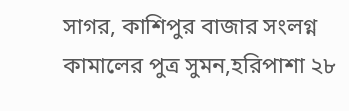সাগর, কাশিপুর বাজার সংলগ্ন কামালের পুত্র সুমন,হরিপাশা ২৮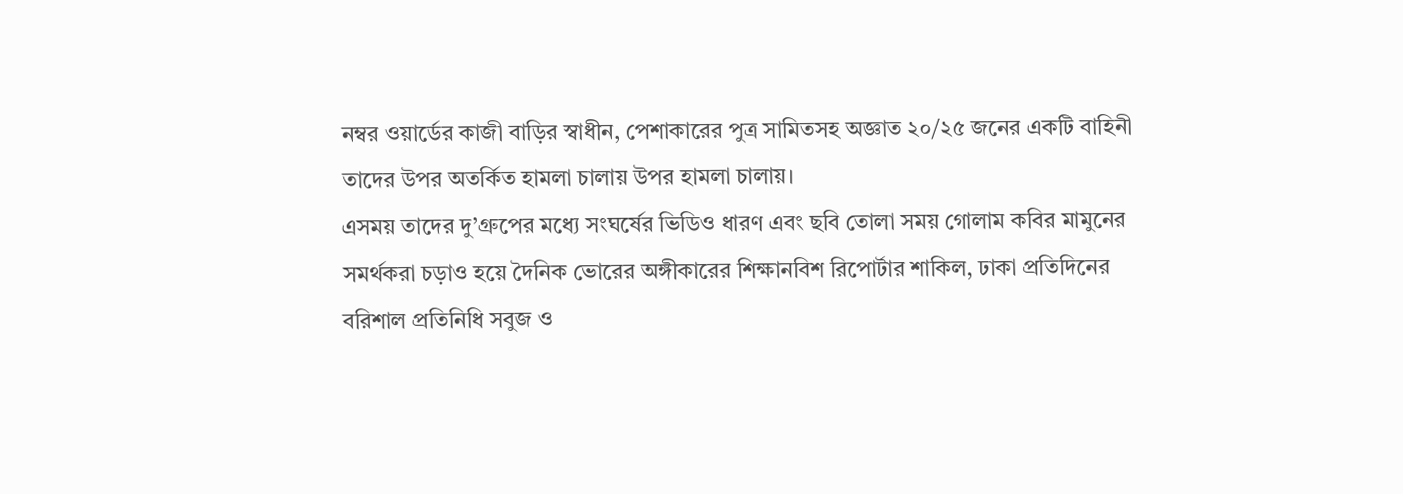নম্বর ওয়ার্ডের কাজী বাড়ির স্বাধীন, পেশাকারের পুত্র সামিতসহ অজ্ঞাত ২০/২৫ জনের একটি বাহিনী তাদের উপর অতর্কিত হামলা চালায় উপর হামলা চালায়।
এসময় তাদের দু’গ্রুপের মধ্যে সংঘর্ষের ভিডিও ধারণ এবং ছবি তোলা সময় গোলাম কবির মামুনের সমর্থকরা চড়াও হয়ে দৈনিক ভোরের অঙ্গীকারের শিক্ষানবিশ রিপোর্টার শাকিল, ঢাকা প্রতিদিনের বরিশাল প্রতিনিধি সবুজ ও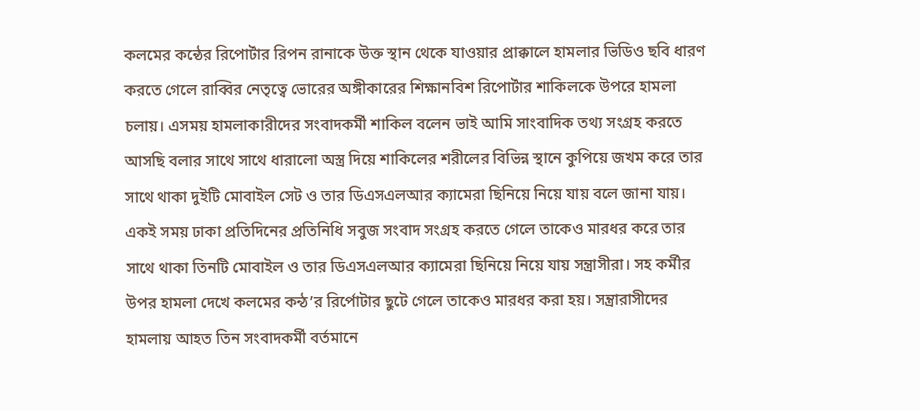কলমের কন্ঠের রিপোর্টার রিপন রানাকে উক্ত স্থান থেকে যাওয়ার প্রাক্কালে হামলার ভিডিও ছবি ধারণ করতে গেলে রাব্বির নেতৃত্বে ভোরের অঙ্গীকারের শিক্ষানবিশ রিপোর্টার শাকিলকে উপরে হামলা চলায়। এসময় হামলাকারীদের সংবাদকর্মী শাকিল বলেন ভাই আমি সাংবাদিক তথ্য সংগ্রহ করতে আসছি বলার সাথে সাথে ধারালো অস্ত্র দিয়ে শাকিলের শরীলের বিভিন্ন স্থানে কুপিয়ে জখম করে তার সাথে থাকা দুইটি মোবাইল সেট ও তার ডিএসএলআর ক্যামেরা ছিনিয়ে নিয়ে যায় বলে জানা যায়।
একই সময় ঢাকা প্রতিদিনের প্রতিনিধি সবুজ সংবাদ সংগ্রহ করতে গেলে তাকেও মারধর করে তার সাথে থাকা তিনটি মোবাইল ও তার ডিএসএলআর ক্যামেরা ছিনিয়ে নিয়ে যায় সন্ত্রাসীরা। সহ কর্মীর উপর হামলা দেখে কলমের কন্ঠ’র রির্পোটার ছুটে গেলে তাকেও মারধর করা হয়। সন্ত্রারাসীদের হামলায় আহত তিন সংবাদকর্মী বর্তমানে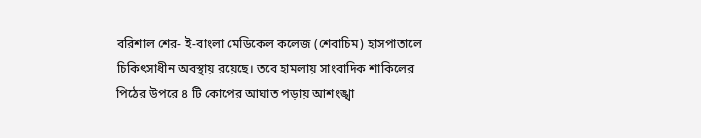বরিশাল শের- ই-বাংলা মেডিকেল কলেজ (শেবাচিম) হাসপাতালে চিকিৎসাধীন অবস্থায় রয়েছে। তবে হামলায় সাংবাদিক শাকিলের পিঠের উপরে ৪ টি কোপের আঘাত পড়ায় আশংঙ্খা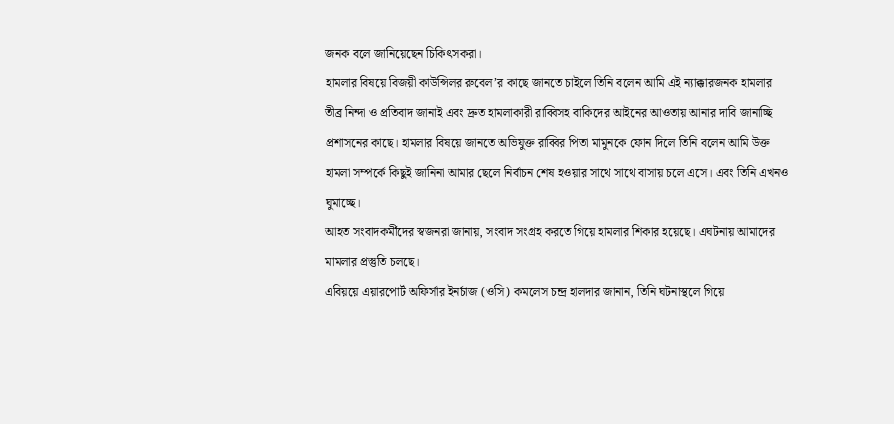জনক বলে জানিয়েছেন চিকিৎসকরা।
হামলার বিষয়ে বিজয়ী কাউন্সিলর রুবেল’র কাছে জানতে চাইলে তিনি বলেন আমি এই ন্যাক্কারজনক হামলার তীব্র নিন্দা ও প্রতিবাদ জানাই এবং দ্রুত হামলাকারী রাব্বিসহ বাকিদের আইনের আওতায় আনার দাবি জানাচ্ছি প্রশাসনের কাছে। হামলার বিষয়ে জানতে অভিযুক্ত রাব্বির পিতা মামুনকে ফোন দিলে তিনি বলেন আমি উক্ত হামলা সম্পর্কে কিছুই জানিনা আমার ছেলে নির্বাচন শেষ হওয়ার সাথে সাথে বাসায় চলে এসে। এবং তিনি এখনও ঘুমাচ্ছে।
আহত সংবাদকর্মীদের স্বজনরা জানায়, সংবাদ সংগ্রহ করতে গিয়ে হামলার শিকার হয়েছে। এঘটনায় আমাদের মামলার প্রস্তুতি চলছে।
এবিয়য়ে এয়ারপোর্ট অফির্সার ইনর্চাজ (ওসি) কমলেস চন্দ্র হালদার জানান, তিনি ঘটনাস্থলে গিয়ে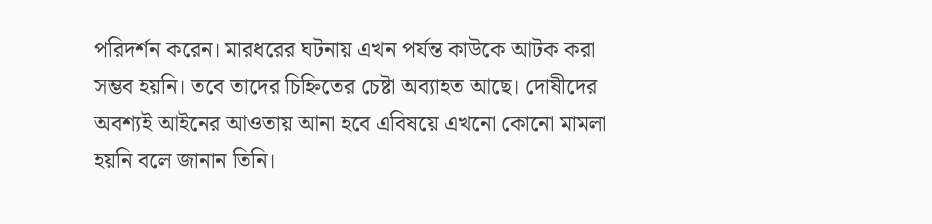পরিদর্শন করেন। মারধরের ঘটনায় এখন পর্যন্ত কাউকে আটক করা সম্ভব হয়নি। তবে তাদের চিহ্নিতের চেষ্টা অব্যাহত আছে। দোষীদের অবশ্যই আইনের আওতায় আনা হবে এবিষয়ে এখনো কোনো মামলা হয়নি বলে জানান তিনি।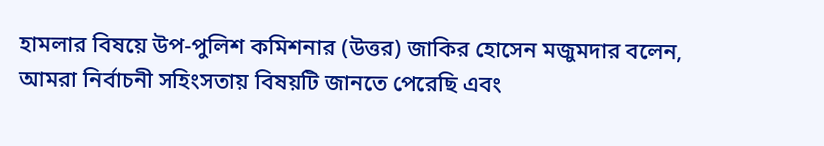হামলার বিষয়ে উপ-পুলিশ কমিশনার (উত্তর) জাকির হোসেন মজুমদার বলেন, আমরা নির্বাচনী সহিংসতায় বিষয়টি জানতে পেরেছি এবং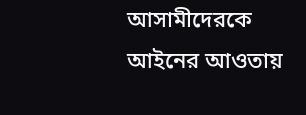আসামীদেরকে আইনের আওতায়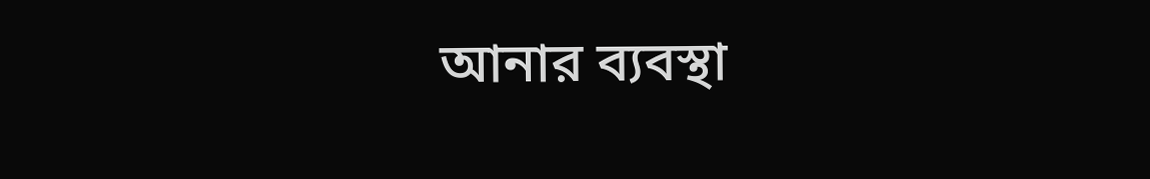আনার ব্যবস্থা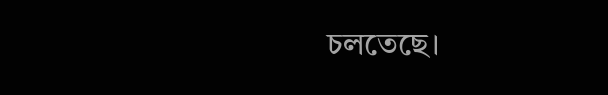চলতেছে।